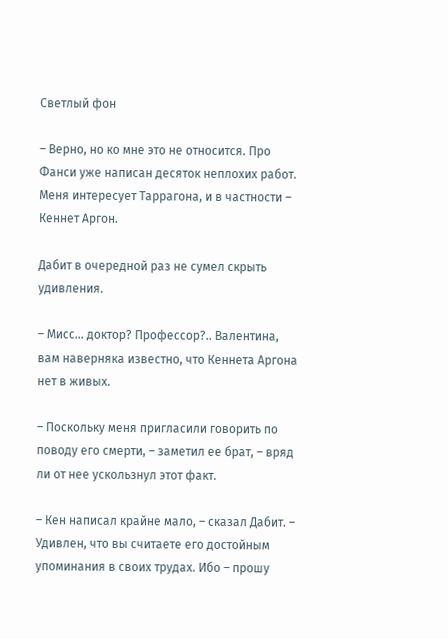Светлый фон

– Верно, но ко мне это не относится. Про Фанси уже написан десяток неплохих работ. Меня интересует Таррагона, и в частности – Кеннет Аргон.

Дабит в очередной раз не сумел скрыть удивления.

– Мисс… доктор? Профессор?.. Валентина, вам наверняка известно, что Кеннета Аргона нет в живых.

– Поскольку меня пригласили говорить по поводу его смерти, – заметил ее брат, – вряд ли от нее ускользнул этот факт.

– Кен написал крайне мало, – сказал Дабит. – Удивлен, что вы считаете его достойным упоминания в своих трудах. Ибо – прошу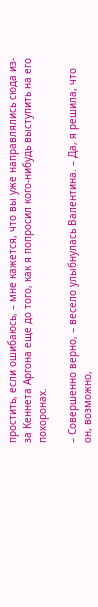простить, если ошибаюсь, – мне кажется, что вы уже направлялись сюда из-за Кеннета Аргона еще до того, как я попросил кого-нибудь выступить на его похоронах.

– Совершенно верно, – весело улыбнулась Валентина. – Да, я решила, что он, возможно,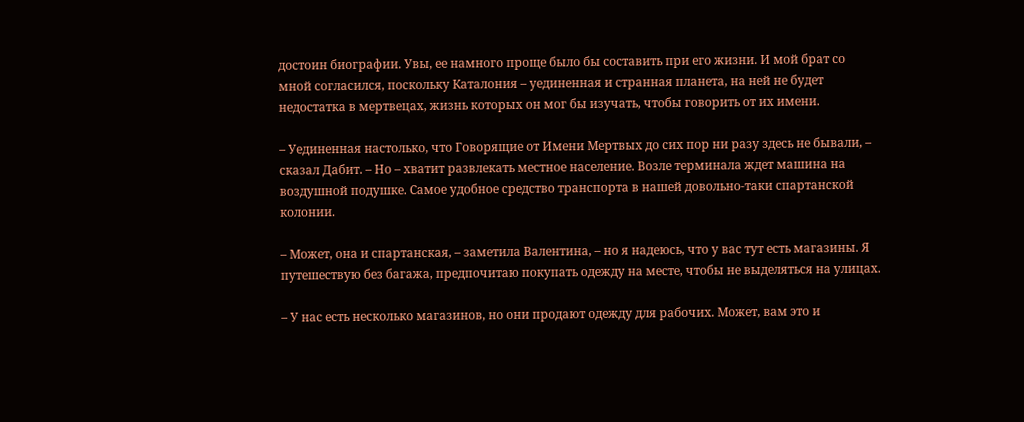достоин биографии. Увы, ее намного проще было бы составить при его жизни. И мой брат со мной согласился, поскольку Каталония – уединенная и странная планета, на ней не будет недостатка в мертвецах, жизнь которых он мог бы изучать, чтобы говорить от их имени.

– Уединенная настолько, что Говорящие от Имени Мертвых до сих пор ни разу здесь не бывали, – сказал Дабит. – Но – хватит развлекать местное население. Возле терминала ждет машина на воздушной подушке. Самое удобное средство транспорта в нашей довольно-таки спартанской колонии.

– Может, она и спартанская, – заметила Валентина, – но я надеюсь, что у вас тут есть магазины. Я путешествую без багажа, предпочитаю покупать одежду на месте, чтобы не выделяться на улицах.

– У нас есть несколько магазинов, но они продают одежду для рабочих. Может, вам это и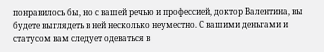понравилось бы, но с вашей речью и профессией, доктор Валентина, вы будете выглядеть в ней несколько неуместно. С вашими деньгами и статусом вам следует одеваться в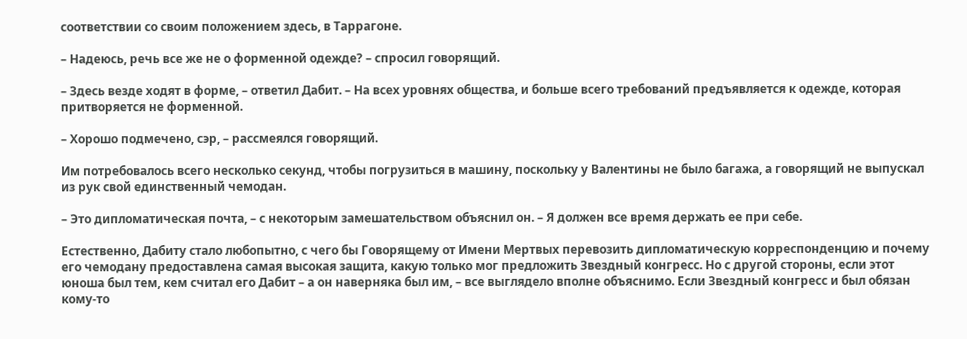соответствии со своим положением здесь, в Таррагоне.

– Надеюсь, речь все же не о форменной одежде? – спросил говорящий.

– Здесь везде ходят в форме, – ответил Дабит. – На всех уровнях общества, и больше всего требований предъявляется к одежде, которая притворяется не форменной.

– Хорошо подмечено, сэр, – рассмеялся говорящий.

Им потребовалось всего несколько секунд, чтобы погрузиться в машину, поскольку у Валентины не было багажа, а говорящий не выпускал из рук свой единственный чемодан.

– Это дипломатическая почта, – с некоторым замешательством объяснил он. – Я должен все время держать ее при себе.

Естественно, Дабиту стало любопытно, с чего бы Говорящему от Имени Мертвых перевозить дипломатическую корреспонденцию и почему его чемодану предоставлена самая высокая защита, какую только мог предложить Звездный конгресс. Но с другой стороны, если этот юноша был тем, кем считал его Дабит – а он наверняка был им, – все выглядело вполне объяснимо. Если Звездный конгресс и был обязан кому-то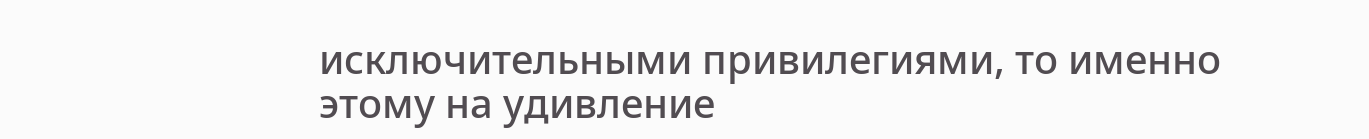исключительными привилегиями, то именно этому на удивление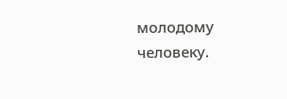молодому человеку.